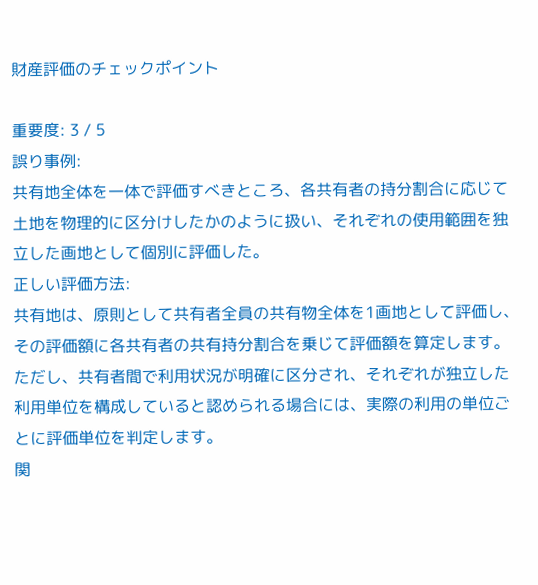財産評価のチェックポイント

重要度: 3 / 5
誤り事例:
共有地全体を一体で評価すべきところ、各共有者の持分割合に応じて土地を物理的に区分けしたかのように扱い、それぞれの使用範囲を独立した画地として個別に評価した。
正しい評価方法:
共有地は、原則として共有者全員の共有物全体を1画地として評価し、その評価額に各共有者の共有持分割合を乗じて評価額を算定します。ただし、共有者間で利用状況が明確に区分され、それぞれが独立した利用単位を構成していると認められる場合には、実際の利用の単位ごとに評価単位を判定します。
関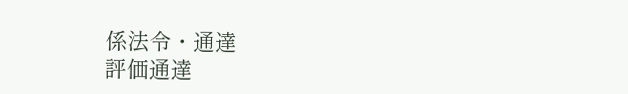係法令・通達
評価通達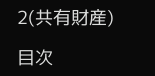2(共有財産)

目次